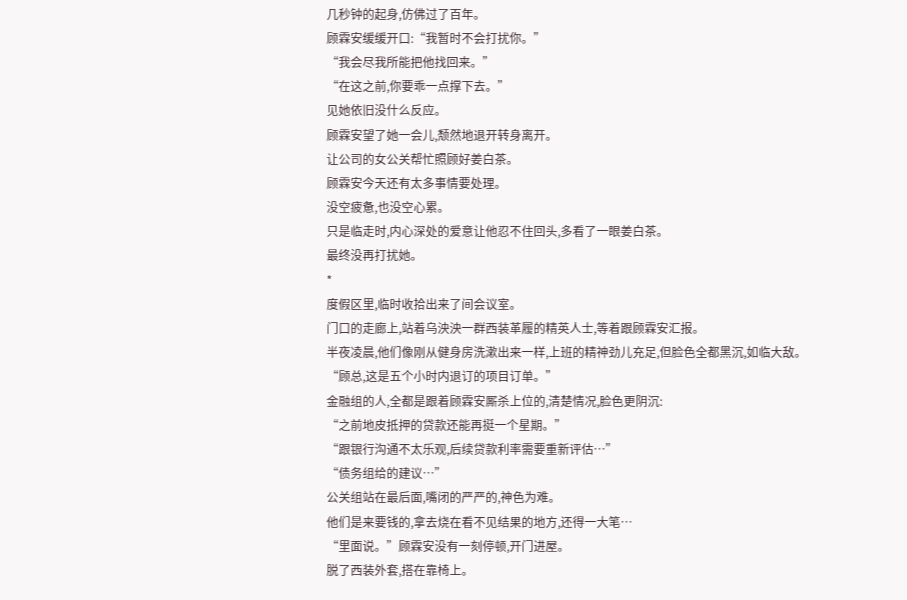几秒钟的起身,仿佛过了百年。
顾霖安缓缓开口:“我暂时不会打扰你。”
“我会尽我所能把他找回来。”
“在这之前,你要乖一点撑下去。”
见她依旧没什么反应。
顾霖安望了她一会儿,颓然地退开转身离开。
让公司的女公关帮忙照顾好姜白茶。
顾霖安今天还有太多事情要处理。
没空疲惫,也没空心累。
只是临走时,内心深处的爱意让他忍不住回头,多看了一眼姜白茶。
最终没再打扰她。
*
度假区里,临时收拾出来了间会议室。
门口的走廊上,站着乌泱泱一群西装革履的精英人士,等着跟顾霖安汇报。
半夜凌晨,他们像刚从健身房洗漱出来一样,上班的精神劲儿充足,但脸色全都黑沉,如临大敌。
“顾总,这是五个小时内退订的项目订单。”
金融组的人,全都是跟着顾霖安厮杀上位的,清楚情况,脸色更阴沉:
“之前地皮抵押的贷款还能再挺一个星期。”
“跟银行沟通不太乐观,后续贷款利率需要重新评估…”
“债务组给的建议…”
公关组站在最后面,嘴闭的严严的,神色为难。
他们是来要钱的,拿去烧在看不见结果的地方,还得一大笔…
“里面说。”顾霖安没有一刻停顿,开门进屋。
脱了西装外套,搭在靠椅上。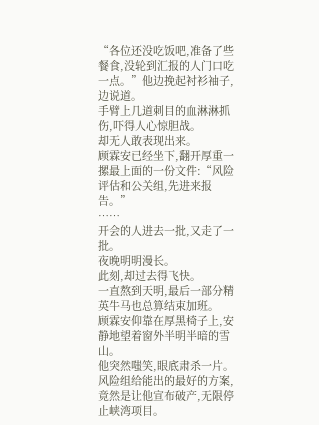“各位还没吃饭吧,准备了些餐食,没轮到汇报的人门口吃一点。”他边挽起衬衫袖子,边说道。
手臂上几道刺目的血淋淋抓伤,吓得人心惊胆战。
却无人敢表现出来。
顾霖安已经坐下,翻开厚重一摞最上面的一份文件:“风险评估和公关组,先进来报告。”
……
开会的人进去一批,又走了一批。
夜晚明明漫长。
此刻,却过去得飞快。
一直熬到天明,最后一部分精英牛马也总算结束加班。
顾霖安仰靠在厚黑椅子上,安静地望着窗外半明半暗的雪山。
他突然嗤笑,眼底肃杀一片。
风险组给能出的最好的方案,竟然是让他宣布破产,无限停止峡湾项目。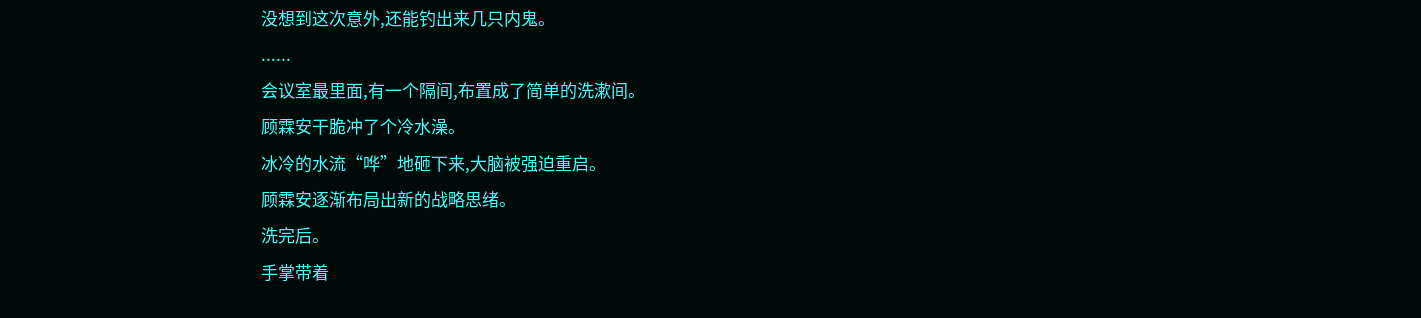没想到这次意外,还能钓出来几只内鬼。
......
会议室最里面,有一个隔间,布置成了简单的洗漱间。
顾霖安干脆冲了个冷水澡。
冰冷的水流“哗”地砸下来,大脑被强迫重启。
顾霖安逐渐布局出新的战略思绪。
洗完后。
手掌带着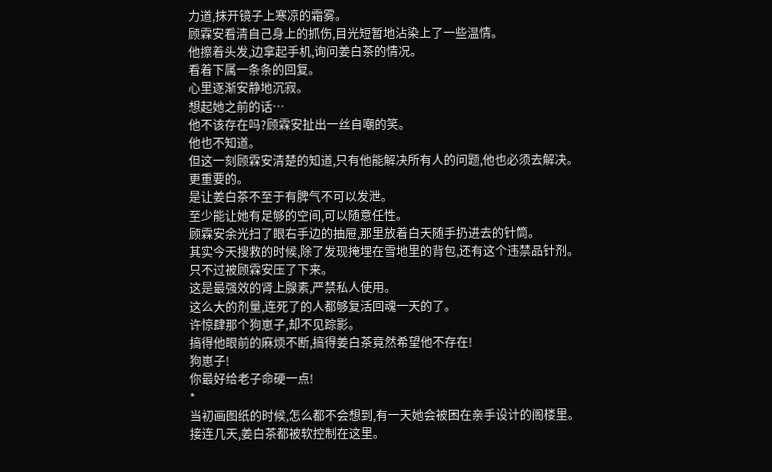力道,抹开镜子上寒凉的霜雾。
顾霖安看清自己身上的抓伤,目光短暂地沾染上了一些温情。
他擦着头发,边拿起手机,询问姜白茶的情况。
看着下属一条条的回复。
心里逐渐安静地沉寂。
想起她之前的话…
他不该存在吗?顾霖安扯出一丝自嘲的笑。
他也不知道。
但这一刻顾霖安清楚的知道,只有他能解决所有人的问题,他也必须去解决。
更重要的。
是让姜白茶不至于有脾气不可以发泄。
至少能让她有足够的空间,可以随意任性。
顾霖安余光扫了眼右手边的抽屉,那里放着白天随手扔进去的针筒。
其实今天搜救的时候,除了发现掩埋在雪地里的背包,还有这个违禁品针剂。
只不过被顾霖安压了下来。
这是最强效的肾上腺素,严禁私人使用。
这么大的剂量,连死了的人都够复活回魂一天的了。
许惊肆那个狗崽子,却不见踪影。
搞得他眼前的麻烦不断,搞得姜白茶竟然希望他不存在!
狗崽子!
你最好给老子命硬一点!
*
当初画图纸的时候,怎么都不会想到,有一天她会被困在亲手设计的阁楼里。
接连几天,姜白茶都被软控制在这里。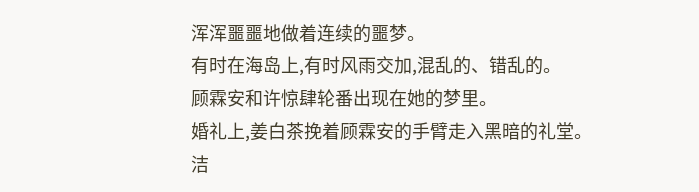浑浑噩噩地做着连续的噩梦。
有时在海岛上,有时风雨交加,混乱的、错乱的。
顾霖安和许惊肆轮番出现在她的梦里。
婚礼上,姜白茶挽着顾霖安的手臂走入黑暗的礼堂。
洁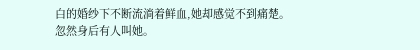白的婚纱下不断流淌着鲜血,她却感觉不到痛楚。
忽然身后有人叫她。